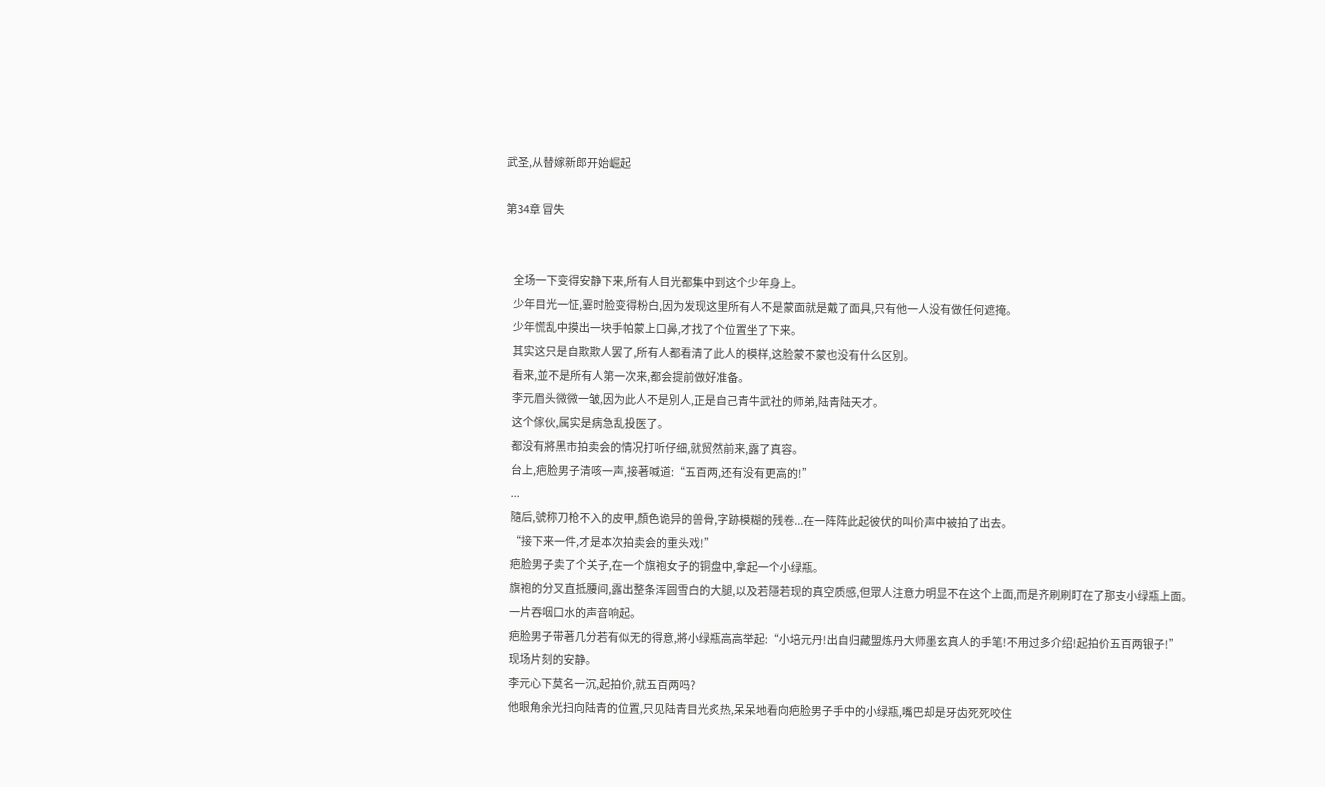武圣,从替嫁新郎开始崛起

第34章 冒失


    全场一下变得安静下来,所有人目光都集中到这个少年身上。
    少年目光一怔,霎时脸变得粉白,因为发现这里所有人不是蒙面就是戴了面具,只有他一人没有做任何遮掩。
    少年慌乱中摸出一块手帕蒙上口鼻,才找了个位置坐了下来。
    其实这只是自欺欺人罢了,所有人都看清了此人的模样,这脸蒙不蒙也没有什么区別。
    看来,並不是所有人第一次来,都会提前做好准备。
    李元眉头微微一皱,因为此人不是別人,正是自己青牛武社的师弟,陆青陆天才。
    这个傢伙,属实是病急乱投医了。
    都没有將黑市拍卖会的情况打听仔细,就贸然前来,露了真容。
    台上,疤脸男子清咳一声,接著喊道:“五百两,还有没有更高的!”
    ...
    隨后,號称刀枪不入的皮甲,顏色诡异的兽骨,字跡模糊的残卷...在一阵阵此起彼伏的叫价声中被拍了出去。
    “接下来一件,才是本次拍卖会的重头戏!”
    疤脸男子卖了个关子,在一个旗袍女子的铜盘中,拿起一个小绿瓶。
    旗袍的分叉直抵腰间,露出整条浑圆雪白的大腿,以及若隱若现的真空质感,但眾人注意力明显不在这个上面,而是齐刷刷盯在了那支小绿瓶上面。
    一片吞咽口水的声音响起。
    疤脸男子带著几分若有似无的得意,將小绿瓶高高举起:“小培元丹!出自归藏盟炼丹大师墨玄真人的手笔!不用过多介绍!起拍价五百两银子!”
    现场片刻的安静。
    李元心下莫名一沉,起拍价,就五百两吗?
    他眼角余光扫向陆青的位置,只见陆青目光炙热,呆呆地看向疤脸男子手中的小绿瓶,嘴巴却是牙齿死死咬住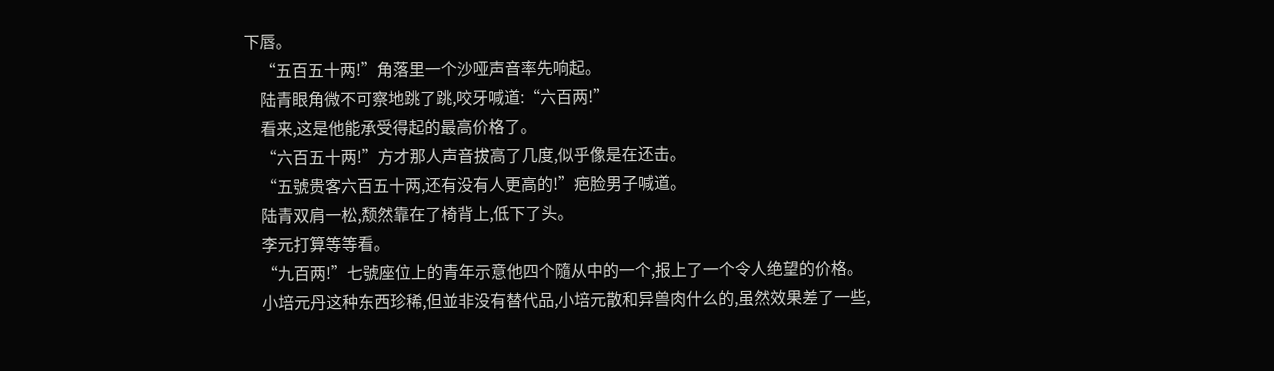下唇。
    “五百五十两!”角落里一个沙哑声音率先响起。
    陆青眼角微不可察地跳了跳,咬牙喊道:“六百两!”
    看来,这是他能承受得起的最高价格了。
    “六百五十两!”方才那人声音拔高了几度,似乎像是在还击。
    “五號贵客六百五十两,还有没有人更高的!”疤脸男子喊道。
    陆青双肩一松,颓然靠在了椅背上,低下了头。
    李元打算等等看。
    “九百两!”七號座位上的青年示意他四个隨从中的一个,报上了一个令人绝望的价格。
    小培元丹这种东西珍稀,但並非没有替代品,小培元散和异兽肉什么的,虽然效果差了一些,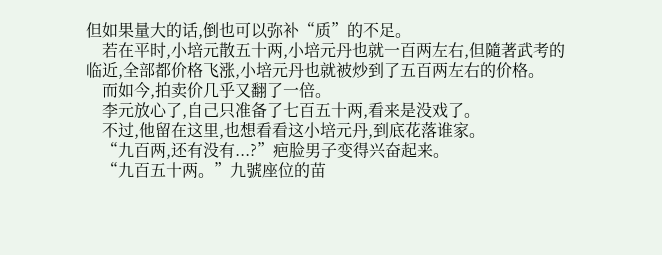但如果量大的话,倒也可以弥补“质”的不足。
    若在平时,小培元散五十两,小培元丹也就一百两左右,但隨著武考的临近,全部都价格飞涨,小培元丹也就被炒到了五百两左右的价格。
    而如今,拍卖价几乎又翻了一倍。
    李元放心了,自己只准备了七百五十两,看来是没戏了。
    不过,他留在这里,也想看看这小培元丹,到底花落谁家。
    “九百两,还有没有...?”疤脸男子变得兴奋起来。
    “九百五十两。”九號座位的苗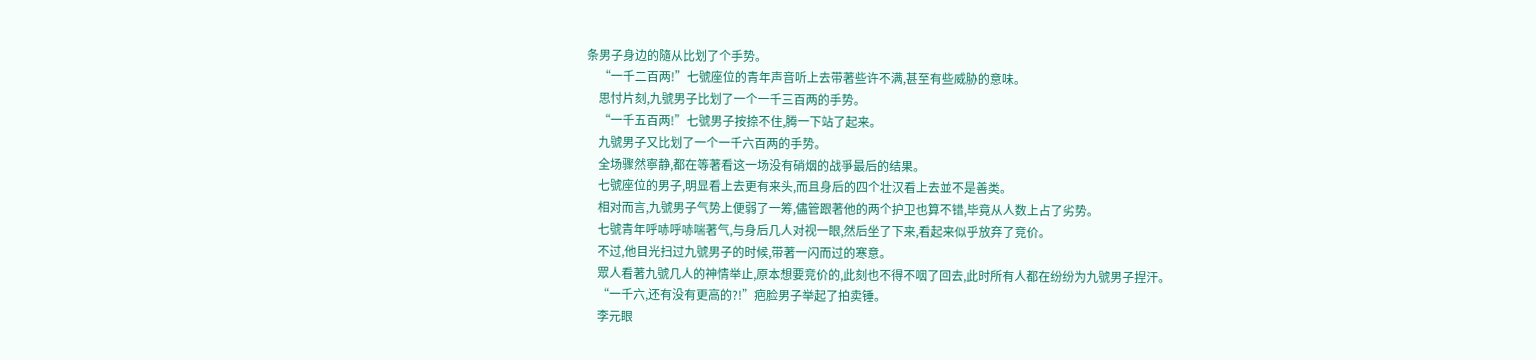条男子身边的隨从比划了个手势。
    “一千二百两!”七號座位的青年声音听上去带著些许不满,甚至有些威胁的意味。
    思忖片刻,九號男子比划了一个一千三百两的手势。
    “一千五百两!”七號男子按捺不住,腾一下站了起来。
    九號男子又比划了一个一千六百两的手势。
    全场骤然寧静,都在等著看这一场没有硝烟的战爭最后的结果。
    七號座位的男子,明显看上去更有来头,而且身后的四个壮汉看上去並不是善类。
    相对而言,九號男子气势上便弱了一筹,儘管跟著他的两个护卫也算不错,毕竟从人数上占了劣势。
    七號青年呼哧呼哧喘著气,与身后几人对视一眼,然后坐了下来,看起来似乎放弃了竞价。
    不过,他目光扫过九號男子的时候,带著一闪而过的寒意。
    眾人看著九號几人的神情举止,原本想要竞价的,此刻也不得不咽了回去,此时所有人都在纷纷为九號男子捏汗。
    “一千六,还有没有更高的?!”疤脸男子举起了拍卖锤。
    李元眼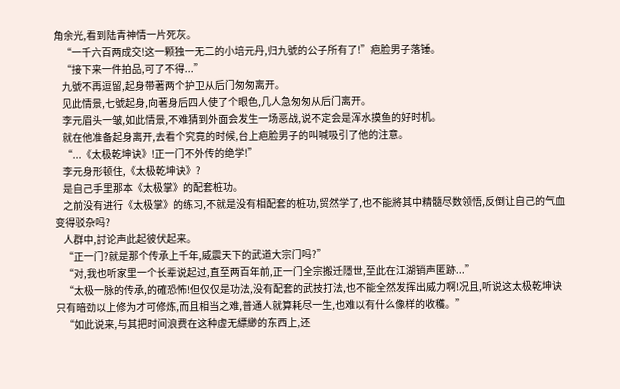角余光,看到陆青神情一片死灰。
    “一千六百两成交!这一颗独一无二的小培元丹,归九號的公子所有了!”疤脸男子落锤。
    “接下来一件拍品,可了不得...”
    九號不再逗留,起身带著两个护卫从后门匆匆离开。
    见此情景,七號起身,向著身后四人使了个眼色,几人急匆匆从后门离开。
    李元眉头一皱,如此情景,不难猜到外面会发生一场恶战,说不定会是浑水摸鱼的好时机。
    就在他准备起身离开,去看个究竟的时候,台上疤脸男子的叫喊吸引了他的注意。
    “...《太极乾坤诀》!正一门不外传的绝学!”
    李元身形顿住,《太极乾坤诀》?
    是自己手里那本《太极掌》的配套桩功。
    之前没有进行《太极掌》的练习,不就是没有相配套的桩功,贸然学了,也不能將其中精髓尽数领悟,反倒让自己的气血变得驳杂吗?
    人群中,討论声此起彼伏起来。
    “正一门?就是那个传承上千年,威震天下的武道大宗门吗?”
    “对,我也听家里一个长辈说起过,直至两百年前,正一门全宗搬迁隱世,至此在江湖销声匿跡...”
    “太极一脉的传承,的確恐怖!但仅仅是功法,没有配套的武技打法,也不能全然发挥出威力啊!况且,听说这太极乾坤诀只有暗劲以上修为才可修炼,而且相当之难,普通人就算耗尽一生,也难以有什么像样的收穫。”
    “如此说来,与其把时间浪费在这种虚无縹緲的东西上,还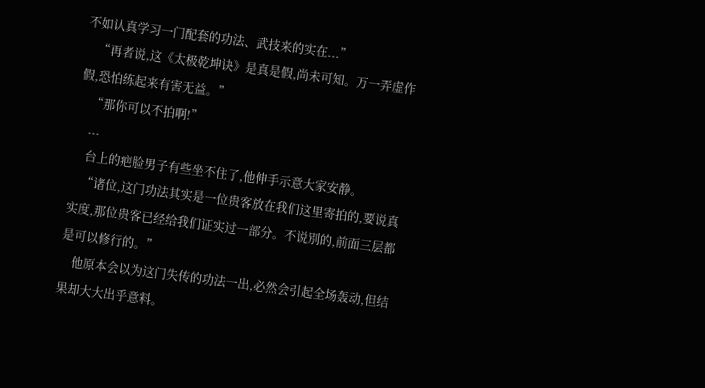不如认真学习一门配套的功法、武技来的实在...”
    “再者说,这《太极乾坤诀》是真是假,尚未可知。万一弄虚作假,恐怕练起来有害无益。”
    “那你可以不拍啊!”
    ...
    台上的疤脸男子有些坐不住了,他伸手示意大家安静。
    “诸位,这门功法其实是一位贵客放在我们这里寄拍的,要说真实度,那位贵客已经给我们证实过一部分。不说別的,前面三层都是可以修行的。”
    他原本会以为这门失传的功法一出,必然会引起全场轰动,但结果却大大出乎意料。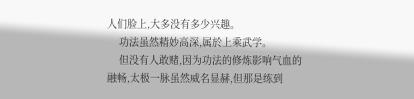人们脸上,大多没有多少兴趣。
    功法虽然精妙高深,属於上乘武学。
    但没有人敢赌,因为功法的修炼影响气血的融畅,太极一脉虽然威名显赫,但那是练到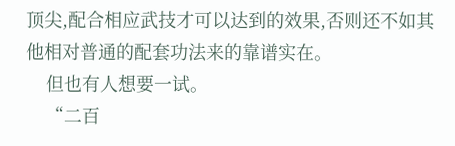顶尖,配合相应武技才可以达到的效果,否则还不如其他相对普通的配套功法来的靠谱实在。
    但也有人想要一试。
    “二百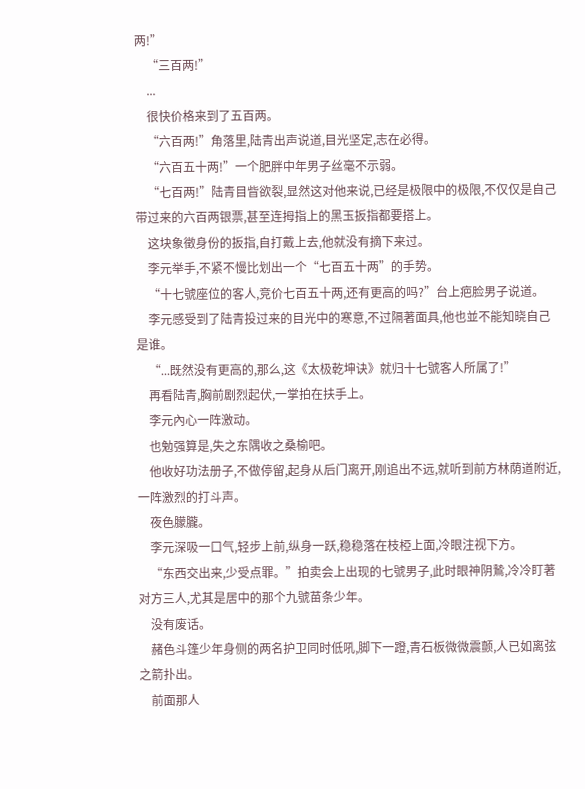两!”
    “三百两!”
    ...
    很快价格来到了五百两。
    “六百两!”角落里,陆青出声说道,目光坚定,志在必得。
    “六百五十两!”一个肥胖中年男子丝毫不示弱。
    “七百两!”陆青目眥欲裂,显然这对他来说,已经是极限中的极限,不仅仅是自己带过来的六百两银票,甚至连拇指上的黑玉扳指都要搭上。
    这块象徵身份的扳指,自打戴上去,他就没有摘下来过。
    李元举手,不紧不慢比划出一个“七百五十两”的手势。
    “十七號座位的客人,竞价七百五十两,还有更高的吗?”台上疤脸男子说道。
    李元感受到了陆青投过来的目光中的寒意,不过隔著面具,他也並不能知晓自己是谁。
    “...既然没有更高的,那么,这《太极乾坤诀》就归十七號客人所属了!”
    再看陆青,胸前剧烈起伏,一掌拍在扶手上。
    李元內心一阵激动。
    也勉强算是,失之东隅收之桑榆吧。
    他收好功法册子,不做停留,起身从后门离开,刚追出不远,就听到前方林荫道附近,一阵激烈的打斗声。
    夜色朦朧。
    李元深吸一口气,轻步上前,纵身一跃,稳稳落在枝椏上面,冷眼注视下方。
    “东西交出来,少受点罪。”拍卖会上出现的七號男子,此时眼神阴鷙,冷冷盯著对方三人,尤其是居中的那个九號苗条少年。
    没有废话。
    赭色斗篷少年身侧的两名护卫同时低吼,脚下一蹬,青石板微微震颤,人已如离弦之箭扑出。
    前面那人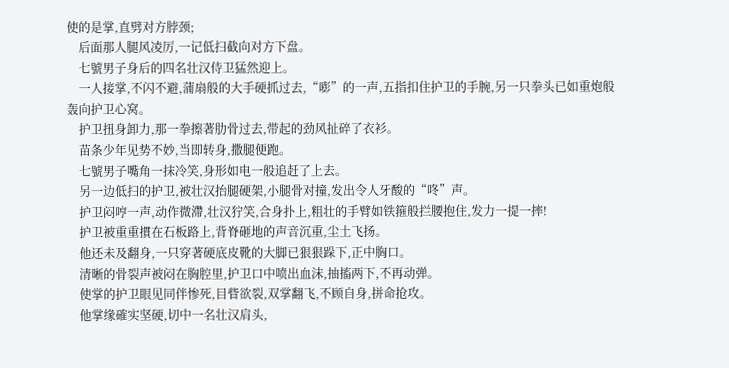使的是掌,直劈对方脖颈;
    后面那人腿风凌厉,一记低扫截向对方下盘。
    七號男子身后的四名壮汉侍卫猛然迎上。
    一人接掌,不闪不避,蒲扇般的大手硬抓过去,“嘭”的一声,五指扣住护卫的手腕,另一只拳头已如重炮般轰向护卫心窝。
    护卫扭身卸力,那一拳擦著肋骨过去,带起的劲风扯碎了衣衫。
    苗条少年见势不妙,当即转身,撒腿便跑。
    七號男子嘴角一抹冷笑,身形如电一般追赶了上去。
    另一边低扫的护卫,被壮汉抬腿硬架,小腿骨对撞,发出令人牙酸的“咚”声。
    护卫闷哼一声,动作微滯,壮汉狞笑,合身扑上,粗壮的手臂如铁箍般拦腰抱住,发力一提一摔!
    护卫被重重摜在石板路上,背脊砸地的声音沉重,尘土飞扬。
    他还未及翻身,一只穿著硬底皮靴的大脚已狠狠跺下,正中胸口。
    清晰的骨裂声被闷在胸腔里,护卫口中喷出血沫,抽搐两下,不再动弹。
    使掌的护卫眼见同伴惨死,目眥欲裂,双掌翻飞,不顾自身,拼命抢攻。
    他掌缘確实坚硬,切中一名壮汉肩头,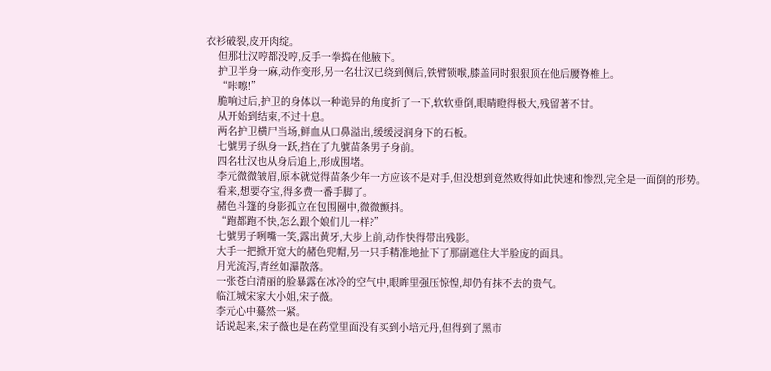衣衫破裂,皮开肉绽。
    但那壮汉哼都没哼,反手一拳捣在他腋下。
    护卫半身一麻,动作变形,另一名壮汉已绕到侧后,铁臂锁喉,膝盖同时狠狠顶在他后腰脊椎上。
    “咔嚓!”
    脆响过后,护卫的身体以一种诡异的角度折了一下,软软垂倒,眼睛瞪得极大,残留著不甘。
    从开始到结束,不过十息。
    两名护卫横尸当场,鲜血从口鼻溢出,缓缓浸润身下的石板。
    七號男子纵身一跃,挡在了九號苗条男子身前。
    四名壮汉也从身后追上,形成围堵。
    李元微微皱眉,原本就觉得苗条少年一方应该不是对手,但没想到竟然败得如此快速和惨烈,完全是一面倒的形势。
    看来,想要夺宝,得多费一番手脚了。
    赭色斗篷的身影孤立在包围圈中,微微颤抖。
    “跑都跑不快,怎么跟个娘们儿一样?”
    七號男子咧嘴一笑,露出黄牙,大步上前,动作快得带出残影。
    大手一把掀开宽大的赭色兜帽,另一只手精准地扯下了那副遮住大半脸庞的面具。
    月光流泻,青丝如瀑散落。
    一张苍白清丽的脸暴露在冰冷的空气中,眼眸里强压惊惶,却仍有抹不去的贵气。
    临江城宋家大小姐,宋子薇。
    李元心中驀然一紧。
    话说起来,宋子薇也是在药堂里面没有买到小培元丹,但得到了黑市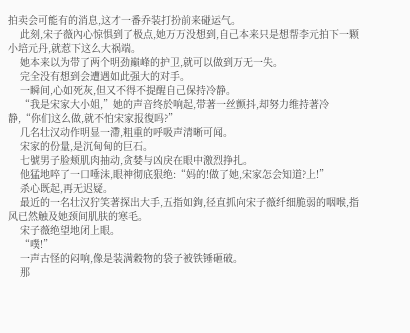拍卖会可能有的消息,这才一番乔装打扮前来碰运气。
    此刻,宋子薇內心惊惧到了极点,她万万没想到,自己本来只是想帮李元拍下一颗小培元丹,就惹下这么大祸端。
    她本来以为带了两个明劲巔峰的护卫,就可以做到万无一失。
    完全没有想到会遭遇如此强大的对手。
    一瞬间,心如死灰,但又不得不提醒自己保持冷静。
    “我是宋家大小姐,”她的声音终於响起,带著一丝颤抖,却努力维持著冷静,“你们这么做,就不怕宋家报復吗?”
    几名壮汉动作明显一滯,粗重的呼吸声清晰可闻。
    宋家的份量,是沉甸甸的巨石。
    七號男子脸颊肌肉抽动,贪婪与凶戾在眼中激烈挣扎。
    他猛地啐了一口唾沫,眼神彻底狠绝:“妈的!做了她,宋家怎会知道?上!”
    杀心既起,再无迟疑。
    最近的一名壮汉狞笑著探出大手,五指如鉤,径直抓向宋子薇纤细脆弱的咽喉,指风已然触及她颈间肌肤的寒毛。
    宋子薇绝望地闭上眼。
    “噗!”
    一声古怪的闷响,像是装满穀物的袋子被铁锤砸破。
    那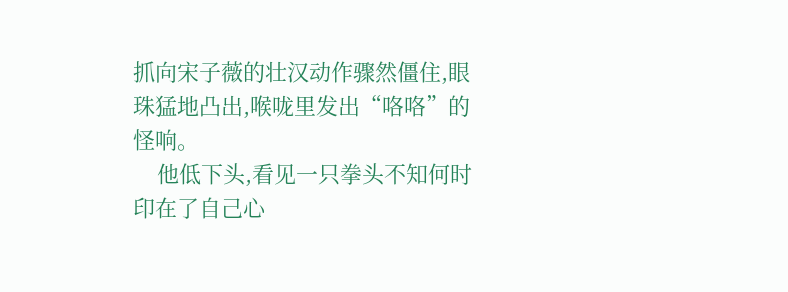抓向宋子薇的壮汉动作骤然僵住,眼珠猛地凸出,喉咙里发出“咯咯”的怪响。
    他低下头,看见一只拳头不知何时印在了自己心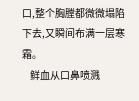口,整个胸膛都微微塌陷下去,又瞬间布满一层寒霜。
    鲜血从口鼻喷溅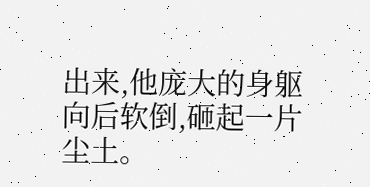出来,他庞大的身躯向后软倒,砸起一片尘土。